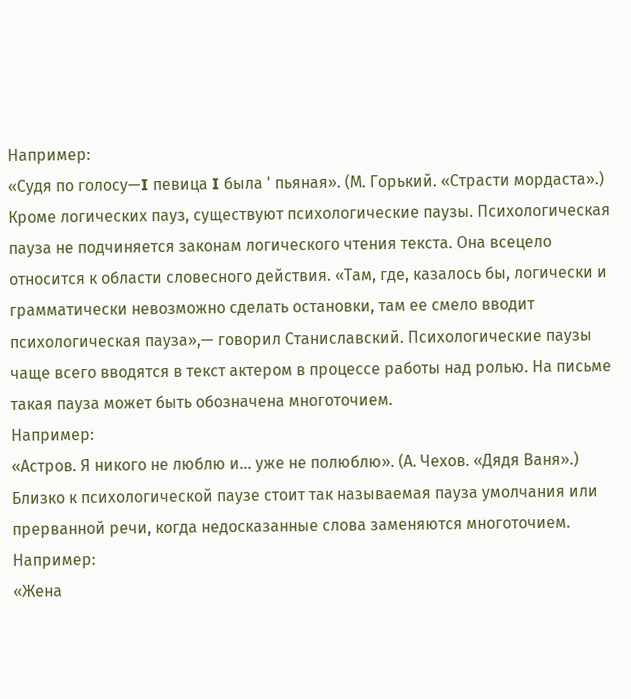Например:
«Судя по голосу—I певица I была ' пьяная». (М. Горький. «Страсти мордаста».)
Кроме логических пауз, существуют психологические паузы. Психологическая пауза не подчиняется законам логического чтения текста. Она всецело относится к области словесного действия. «Там, где, казалось бы, логически и грамматически невозможно сделать остановки, там ее смело вводит психологическая пауза»,— говорил Станиславский. Психологические паузы чаще всего вводятся в текст актером в процессе работы над ролью. На письме такая пауза может быть обозначена многоточием.
Например:
«Астров. Я никого не люблю и... уже не полюблю». (А. Чехов. «Дядя Ваня».)
Близко к психологической паузе стоит так называемая пауза умолчания или прерванной речи, когда недосказанные слова заменяются многоточием.
Например:
«Жена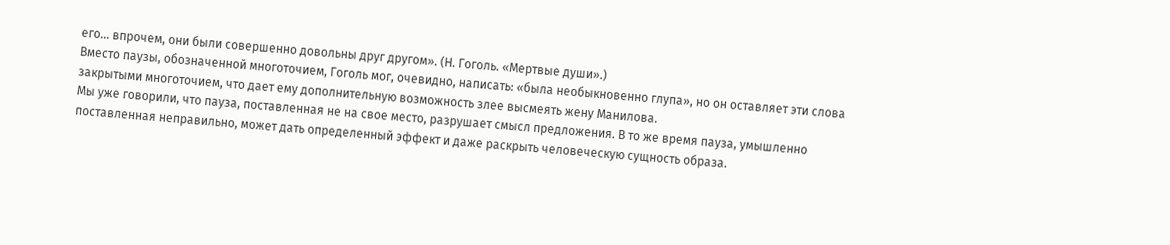его... впрочем, они были совершенно довольны друг другом». (Н. Гоголь. «Мертвые души».)
Вместо паузы, обозначенной многоточием, Гоголь мог, очевидно, написать: «была необыкновенно глупа», но он оставляет эти слова закрытыми многоточием, что дает ему дополнительную возможность злее высмеять жену Манилова.
Мы уже говорили, что пауза, поставленная не на свое место, разрушает смысл предложения. В то же время пауза, умышленно поставленная неправильно, может дать определенный эффект и даже раскрыть человеческую сущность образа.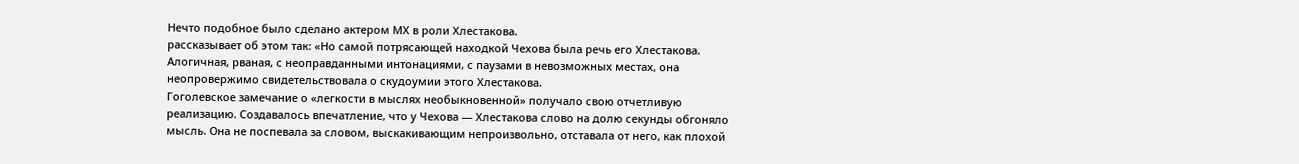Нечто подобное было сделано актером МХ в роли Хлестакова.
рассказывает об этом так: «Но самой потрясающей находкой Чехова была речь его Хлестакова. Алогичная, рваная, с неоправданными интонациями, с паузами в невозможных местах, она неопровержимо свидетельствовала о скудоумии этого Хлестакова.
Гоголевское замечание о «легкости в мыслях необыкновенной» получало свою отчетливую реализацию. Создавалось впечатление, что у Чехова — Хлестакова слово на долю секунды обгоняло мысль. Она не поспевала за словом, выскакивающим непроизвольно, отставала от него, как плохой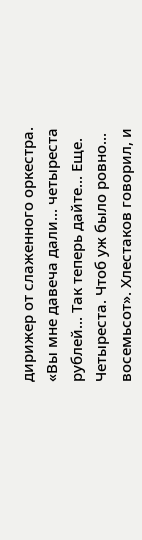дирижер от слаженного оркестра.
«Вы мне давеча дали... четыреста рублей... Так теперь дайте... Еще. Четыреста. Чтоб уж было ровно... восемьсот». Хлестаков говорил, и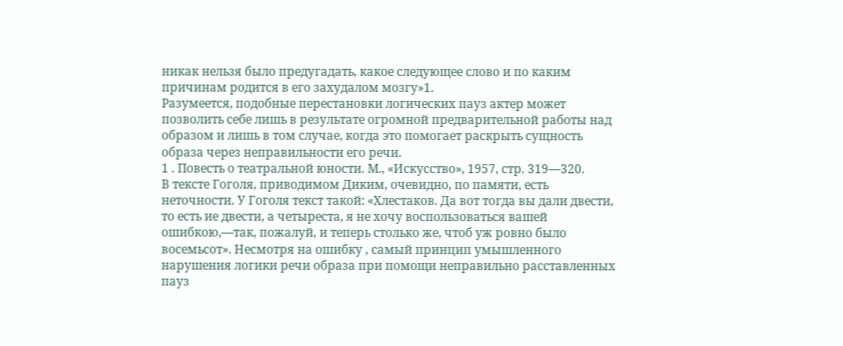никак нельзя было предугадать, какое следующее слово и по каким причинам родится в его захудалом мозгу»1.
Разумеется, подобные перестановки логических пауз актер может позволить себе лишь в результате огромной предварительной работы над образом и лишь в том случае, когда это помогает раскрыть сущность образа через неправильности его речи.
1 . Повесть о театральной юности. М., «Искусство», 1957, стр. 319—320.
В тексте Гоголя, приводимом Диким, очевидно, по памяти, есть неточности. У Гоголя текст такой: «Хлестаков. Да вот тогда вы дали двести, то есть ие двести, а четыреста, я не хочу воспользоваться вашей ошибкою,—так, пожалуй, и теперь столько же, чтоб уж ровно было восемьсот». Несмотря на ошибку , самый принцип умышленного нарушения логики речи образа при помощи неправильно расставленных пауз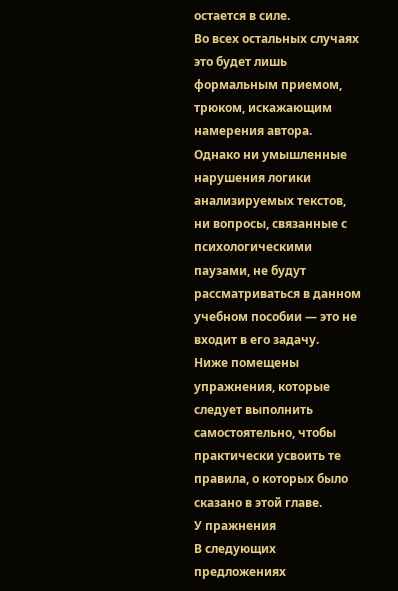остается в силе.
Во всех остальных случаях это будет лишь формальным приемом, трюком, искажающим намерения автора.
Однако ни умышленные нарушения логики анализируемых текстов, ни вопросы, связанные с психологическими паузами, не будут рассматриваться в данном учебном пособии — это не входит в его задачу.
Ниже помещены упражнения, которые следует выполнить самостоятельно, чтобы практически усвоить те правила, о которых было сказано в этой главе.
У пражнения
В следующих предложениях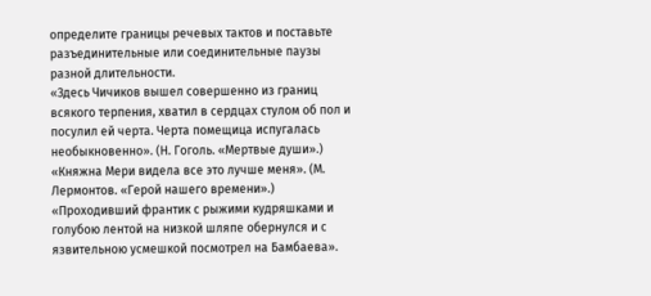определите границы речевых тактов и поставьте разъединительные или соединительные паузы разной длительности.
«Здесь Чичиков вышел совершенно из границ всякого терпения, хватил в сердцах стулом об пол и посулил ей черта. Черта помещица испугалась необыкновенно». (Н. Гоголь. «Мертвые души».) «Княжна Мери видела все это лучше меня». (М. Лермонтов. «Герой нашего времени».) «Проходивший франтик с рыжими кудряшками и голубою лентой на низкой шляпе обернулся и с язвительною усмешкой посмотрел на Бамбаева».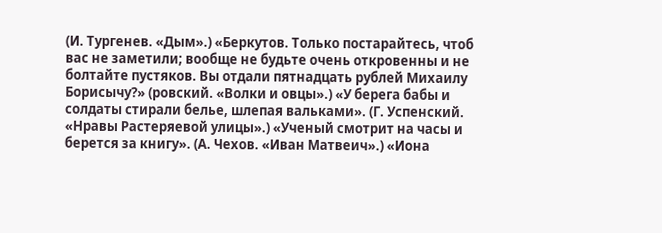(И. Тургенев. «Дым».) «Беркутов. Только постарайтесь, чтоб вас не заметили; вообще не будьте очень откровенны и не болтайте пустяков. Вы отдали пятнадцать рублей Михаилу Борисычу?» (ровский. «Волки и овцы».) «У берега бабы и солдаты стирали белье, шлепая вальками». (Г. Успенский. «Нравы Растеряевой улицы».) «Ученый смотрит на часы и берется за книгу». (А. Чехов. «Иван Матвеич».) «Иона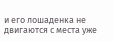и его лошаденка не двигаются с места уже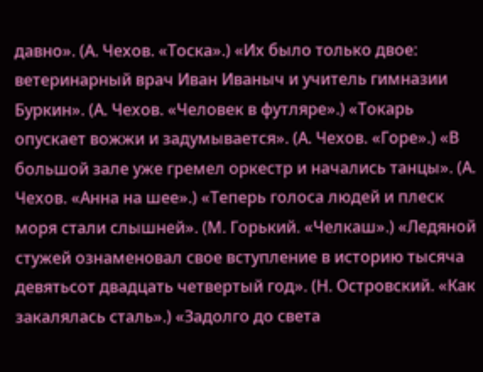давно». (А. Чехов. «Тоска».) «Их было только двое: ветеринарный врач Иван Иваныч и учитель гимназии Буркин». (А. Чехов. «Человек в футляре».) «Токарь опускает вожжи и задумывается». (А. Чехов. «Горе».) «В большой зале уже гремел оркестр и начались танцы». (А. Чехов. «Анна на шее».) «Теперь голоса людей и плеск моря стали слышней». (М. Горький. «Челкаш».) «Ледяной стужей ознаменовал свое вступление в историю тысяча девятьсот двадцать четвертый год». (Н. Островский. «Как закалялась сталь».) «Задолго до света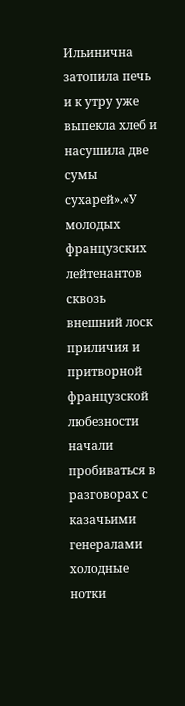Ильинична затопила печь и к утру уже выпекла хлеб и насушила две сумы сухарей».«У молодых французских лейтенантов сквозь внешний лоск приличия и притворной французской любезности начали пробиваться в разговорах с казачьими генералами холодные нотки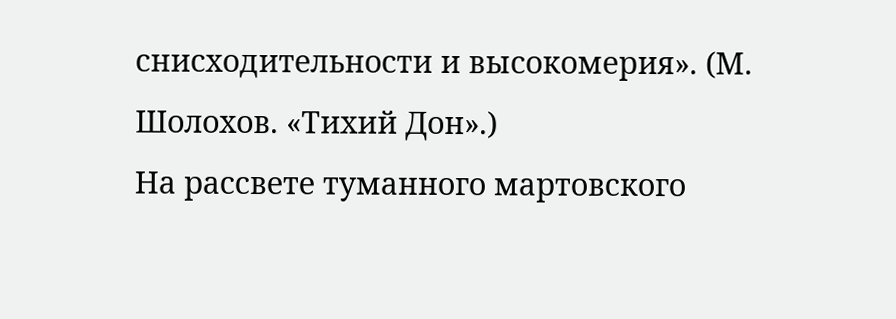снисходительности и высокомерия». (М. Шолохов. «Тихий Дон».)
На рассвете туманного мартовского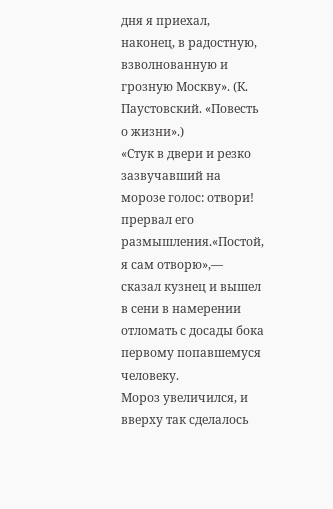дня я приехал, наконец, в радостную, взволнованную и грозную Москву». (К. Паустовский. «Повесть о жизни».)
«Стук в двери и резко зазвучавший на морозе голос: отвори! прервал его размышления.«Постой, я сам отворю»,— сказал кузнец и вышел в сени в намерении отломать с досады бока первому попавшемуся человеку.
Мороз увеличился, и вверху так сделалось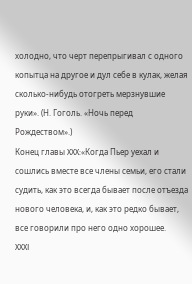холодно, что черт перепрыгивал с одного копытца на другое и дул себе в кулак, желая сколько-нибудь отогреть мерзнувшие руки». (Н. Гоголь. «Ночь перед Рождеством».)
Конец главы XXX:«Когда Пьер уехал и сошлись вместе все члены семьи, его стали судить, как это всегда бывает после отъезда нового человека, и, как это редко бывает, все говорили про него одно хорошее.
XXXI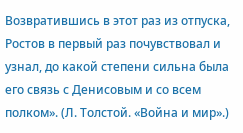Возвратившись в этот раз из отпуска, Ростов в первый раз почувствовал и узнал, до какой степени сильна была его связь с Денисовым и со всем полком». (Л. Толстой. «Война и мир».)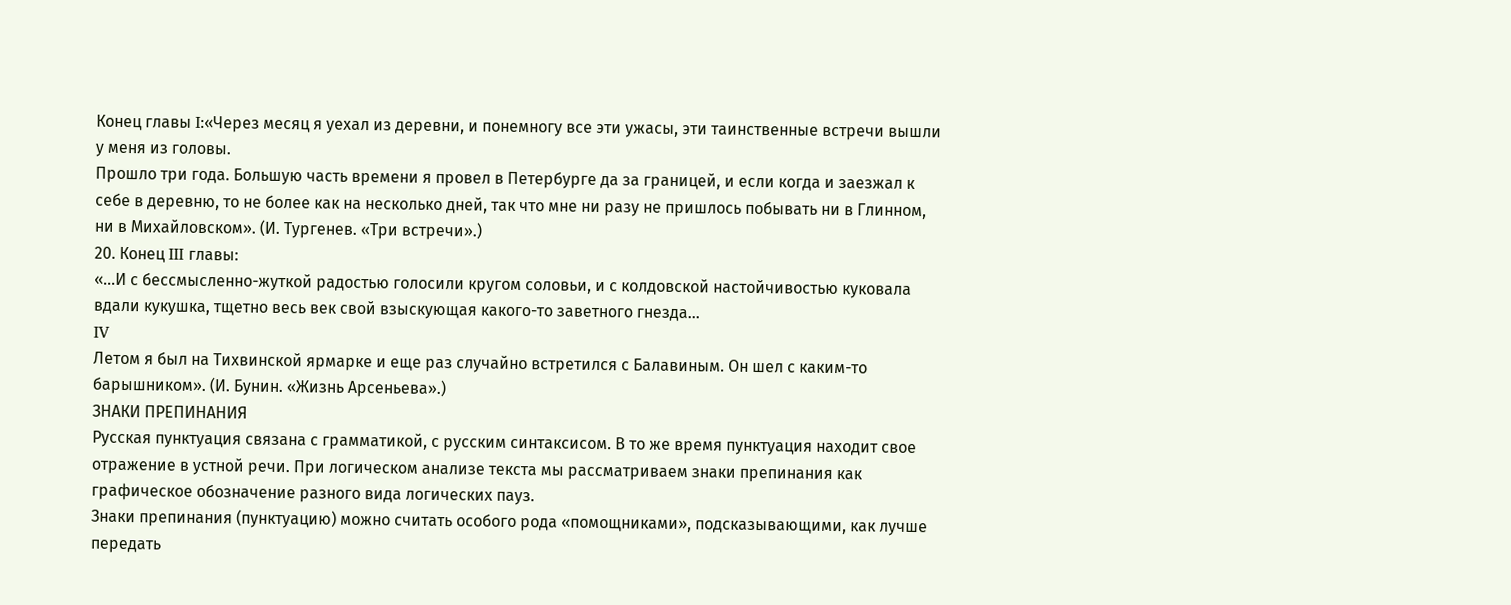Конец главы I:«Через месяц я уехал из деревни, и понемногу все эти ужасы, эти таинственные встречи вышли у меня из головы.
Прошло три года. Большую часть времени я провел в Петербурге да за границей, и если когда и заезжал к себе в деревню, то не более как на несколько дней, так что мне ни разу не пришлось побывать ни в Глинном, ни в Михайловском». (И. Тургенев. «Три встречи».)
20. Конец III главы:
«...И с бессмысленно-жуткой радостью голосили кругом соловьи, и с колдовской настойчивостью куковала вдали кукушка, тщетно весь век свой взыскующая какого-то заветного гнезда...
IV
Летом я был на Тихвинской ярмарке и еще раз случайно встретился с Балавиным. Он шел с каким-то барышником». (И. Бунин. «Жизнь Арсеньева».)
ЗНАКИ ПРЕПИНАНИЯ
Русская пунктуация связана с грамматикой, с русским синтаксисом. В то же время пунктуация находит свое отражение в устной речи. При логическом анализе текста мы рассматриваем знаки препинания как графическое обозначение разного вида логических пауз.
Знаки препинания (пунктуацию) можно считать особого рода «помощниками», подсказывающими, как лучше передать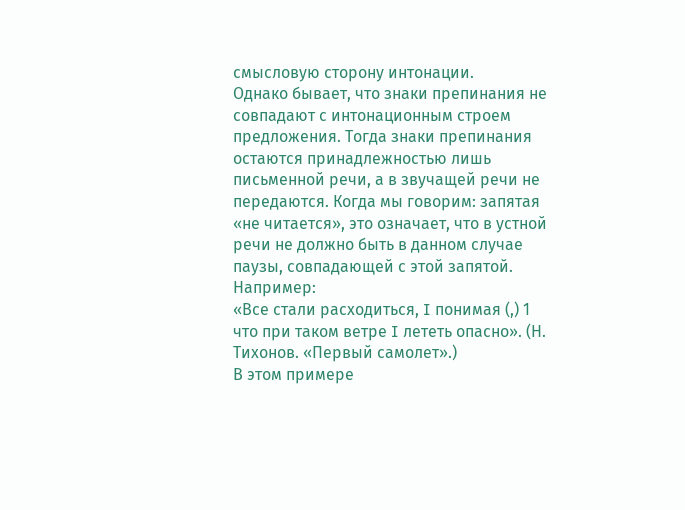смысловую сторону интонации.
Однако бывает, что знаки препинания не совпадают с интонационным строем предложения. Тогда знаки препинания остаются принадлежностью лишь письменной речи, а в звучащей речи не передаются. Когда мы говорим: запятая «не читается», это означает, что в устной речи не должно быть в данном случае паузы, совпадающей с этой запятой.
Например:
«Все стали расходиться, I понимая (,) 1 что при таком ветре I лететь опасно». (Н. Тихонов. «Первый самолет».)
В этом примере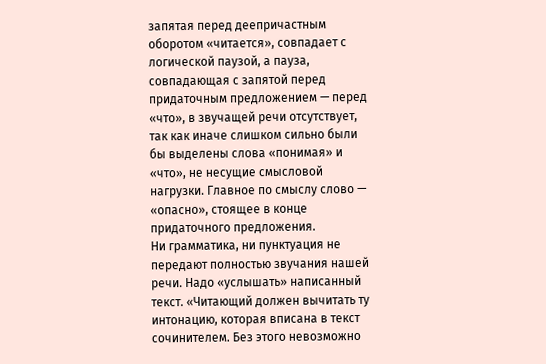запятая перед деепричастным оборотом «читается», совпадает с логической паузой, а пауза, совпадающая с запятой перед придаточным предложением — перед «что», в звучащей речи отсутствует, так как иначе слишком сильно были бы выделены слова «понимая» и «что», не несущие смысловой нагрузки. Главное по смыслу слово — «опасно», стоящее в конце придаточного предложения.
Ни грамматика, ни пунктуация не передают полностью звучания нашей речи. Надо «услышать» написанный текст. «Читающий должен вычитать ту интонацию, которая вписана в текст сочинителем. Без этого невозможно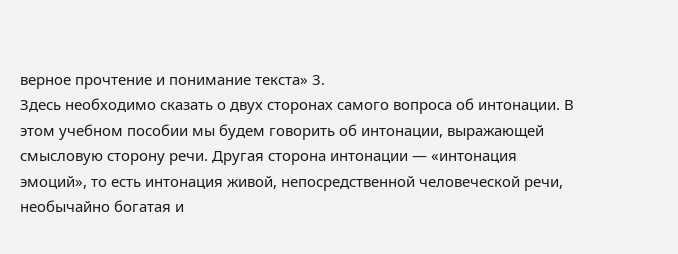верное прочтение и понимание текста» 3.
Здесь необходимо сказать о двух сторонах самого вопроса об интонации. В этом учебном пособии мы будем говорить об интонации, выражающей смысловую сторону речи. Другая сторона интонации — «интонация эмоций», то есть интонация живой, непосредственной человеческой речи, необычайно богатая и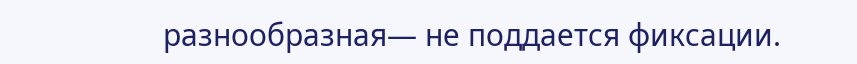разнообразная— не поддается фиксации.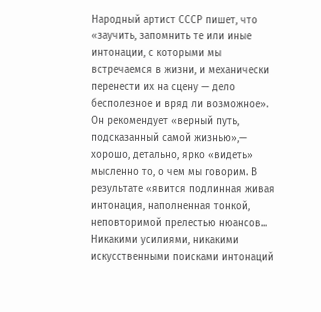Народный артист СССР пишет, что «заучить, запомнить те или иные интонации, с которыми мы встречаемся в жизни, и механически перенести их на сцену — дело бесполезное и вряд ли возможное». Он рекомендует «верный путь, подсказанный самой жизнью»,— хорошо, детально, ярко «видеть» мысленно то, о чем мы говорим. В результате «явится подлинная живая интонация, наполненная тонкой, неповторимой прелестью нюансов... Никакими усилиями, никакими искусственными поисками интонаций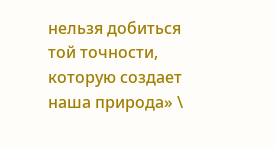нельзя добиться той точности, которую создает наша природа» \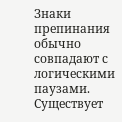Знаки препинания обычно совпадают с логическими паузами. Существует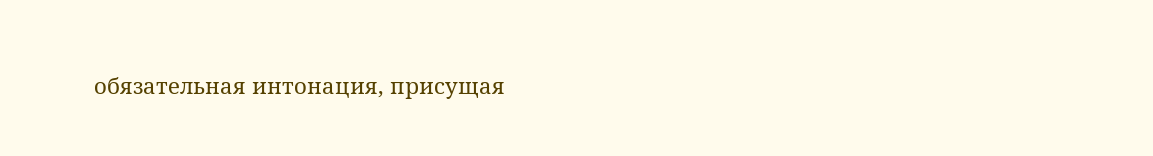обязательная интонация, присущая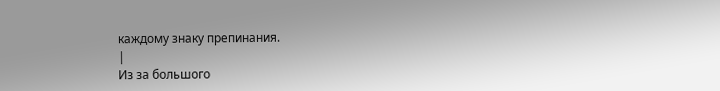каждому знаку препинания.
|
Из за большого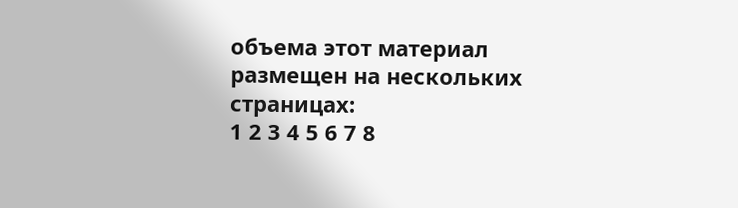объема этот материал размещен на нескольких страницах:
1 2 3 4 5 6 7 8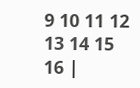9 10 11 12 13 14 15 16 |